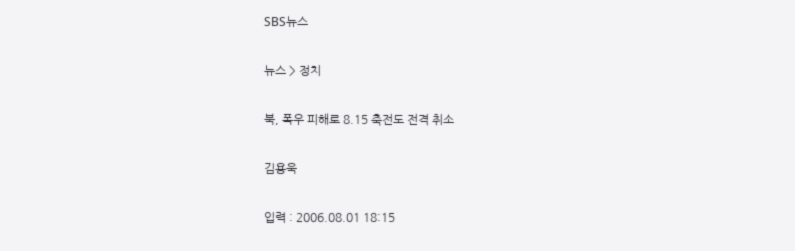SBS뉴스

뉴스 > 정치

북, 폭우 피해로 8.15 축전도 전격 취소

김용욱

입력 : 2006.08.01 18:15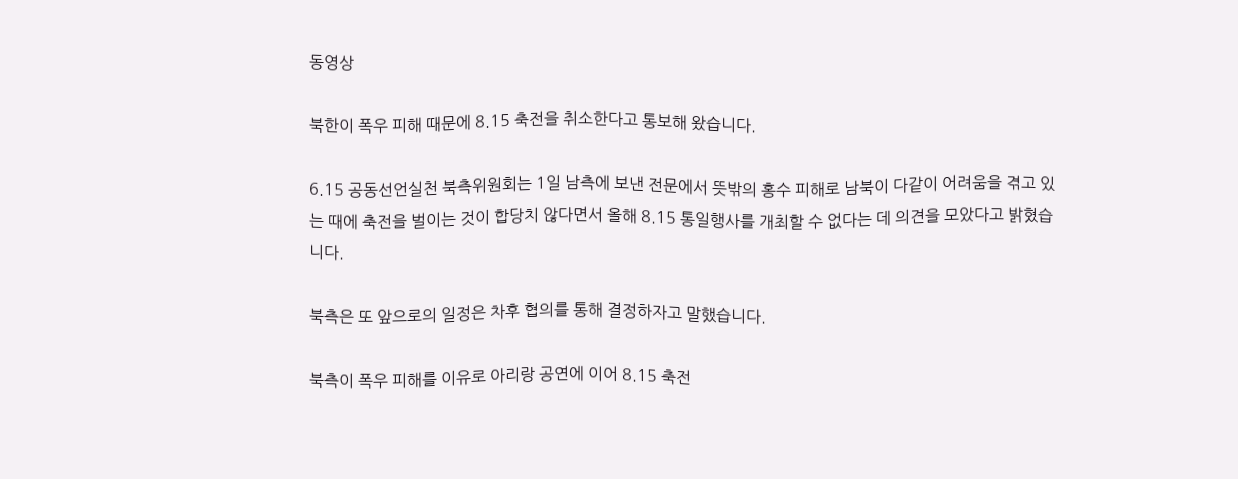동영상

북한이 폭우 피해 때문에 8.15 축전을 취소한다고 통보해 왔습니다.

6.15 공동선언실천 북측위원회는 1일 남측에 보낸 전문에서 뜻밖의 홍수 피해로 남북이 다같이 어려움을 겪고 있는 때에 축전을 벌이는 것이 합당치 않다면서 올해 8.15 통일행사를 개최할 수 없다는 데 의견을 모았다고 밝혔습니다.

북측은 또 앞으로의 일정은 차후 협의를 통해 결정하자고 말했습니다.

북측이 폭우 피해를 이유로 아리랑 공연에 이어 8.15 축전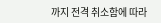까지 전격 취소함에 따라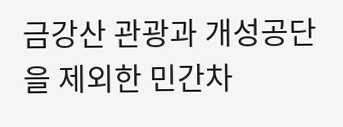금강산 관광과 개성공단을 제외한 민간차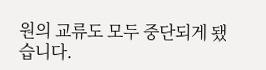원의 교류도 모두 중단되게 됐습니다.